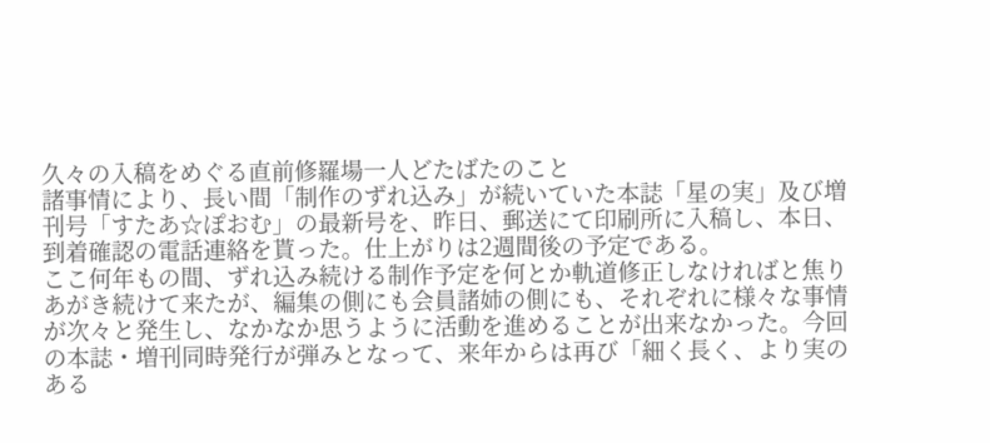久々の入稿をめぐる直前修羅場一人どたばたのこと
諸事情により、長い間「制作のずれ込み」が続いていた本誌「星の実」及び増刊号「すたあ☆ぽおむ」の最新号を、昨日、郵送にて印刷所に入稿し、本日、到着確認の電話連絡を貰った。仕上がりは2週間後の予定である。
ここ何年もの間、ずれ込み続ける制作予定を何とか軌道修正しなければと焦りあがき続けて来たが、編集の側にも会員諸姉の側にも、それぞれに様々な事情が次々と発生し、なかなか思うように活動を進めることが出来なかった。今回の本誌・増刊同時発行が弾みとなって、来年からは再び「細く長く、より実のある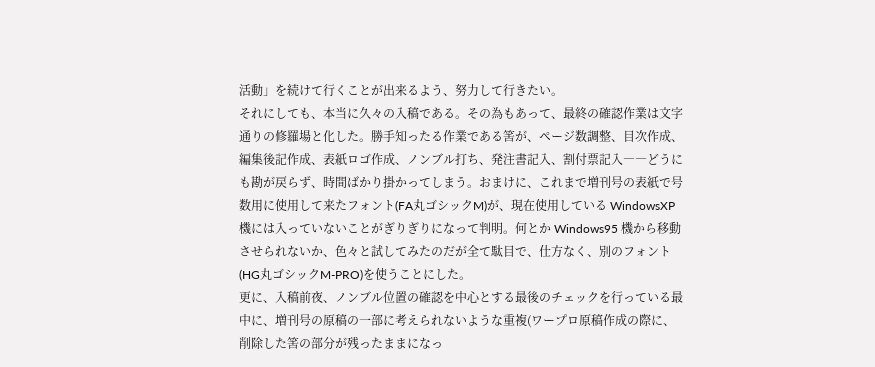活動」を続けて行くことが出来るよう、努力して行きたい。
それにしても、本当に久々の入稿である。その為もあって、最終の確認作業は文字通りの修羅場と化した。勝手知ったる作業である筈が、ページ数調整、目次作成、編集後記作成、表紙ロゴ作成、ノンブル打ち、発注書記入、割付票記入――どうにも勘が戻らず、時間ばかり掛かってしまう。おまけに、これまで増刊号の表紙で号数用に使用して来たフォント(FA丸ゴシックM)が、現在使用している WindowsXP 機には入っていないことがぎりぎりになって判明。何とか Windows95 機から移動させられないか、色々と試してみたのだが全て駄目で、仕方なく、別のフォント(HG丸ゴシックM-PRO)を使うことにした。
更に、入稿前夜、ノンブル位置の確認を中心とする最後のチェックを行っている最中に、増刊号の原稿の一部に考えられないような重複(ワープロ原稿作成の際に、削除した筈の部分が残ったままになっ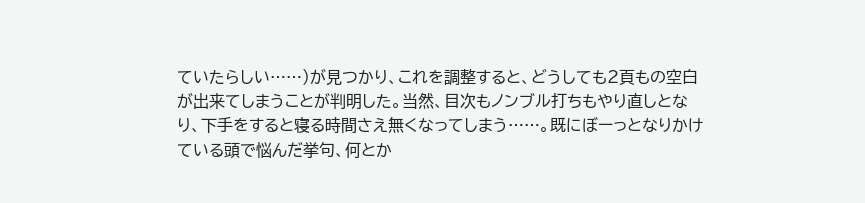ていたらしい……)が見つかり、これを調整すると、どうしても2頁もの空白が出来てしまうことが判明した。当然、目次もノンブル打ちもやり直しとなり、下手をすると寝る時間さえ無くなってしまう……。既にぼーっとなりかけている頭で悩んだ挙句、何とか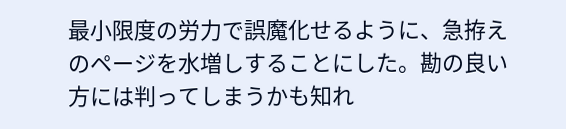最小限度の労力で誤魔化せるように、急拵えのページを水増しすることにした。勘の良い方には判ってしまうかも知れ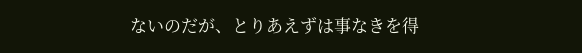ないのだが、とりあえずは事なきを得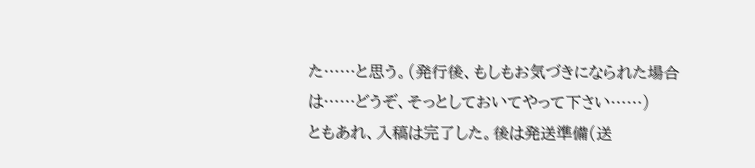た……と思う。(発行後、もしもお気づきになられた場合は……どうぞ、そっとしておいてやって下さい……)
ともあれ、入稿は完了した。後は発送準備(送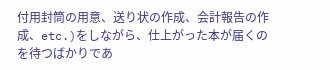付用封筒の用意、送り状の作成、会計報告の作成、etc.)をしながら、仕上がった本が届くのを待つばかりであ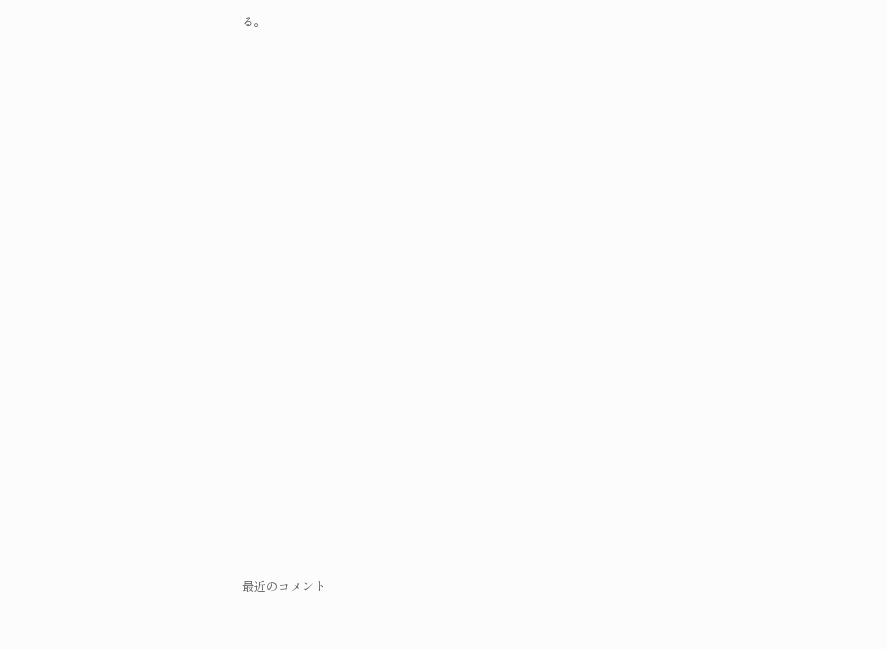る。






















最近のコメント